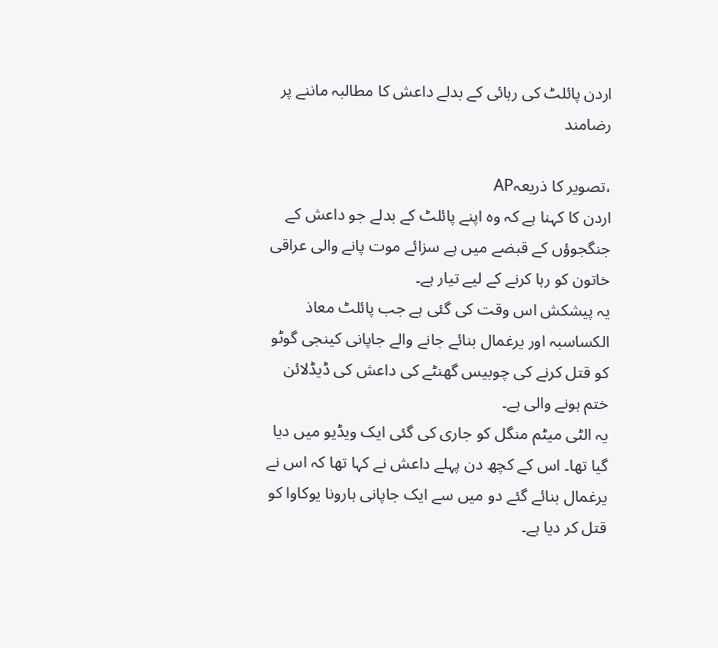اردن پائلٹ کی رہائی کے بدلے داعش کا مطالبہ ماننے پر رضامند

،تصویر کا ذریعہAP
اردن کا کہنا ہے کہ وہ اپنے پائلٹ کے بدلے جو داعش کے جنگجوؤں کے قبضے میں ہے سزائے موت پانے والی عراقی خاتون کو رہا کرنے کے لیے تیار ہے۔
یہ پیشکش اس وقت کی گئی ہے جب پائلٹ معاذ الكساسبہ اور یرغمال بنائے جانے والے جاپانی کینجی گوٹو کو قتل کرنے کی چوبیس گھنٹے کی داعش کی ڈیڈلائن ختم ہونے والی ہے۔
یہ الٹی میٹم منگل کو جاری کی گئی ایک ویڈیو میں دیا گیا تھا۔ اس کے کچھ دن پہلے داعش نے کہا تھا کہ اس نے یرغمال بنائے گئے دو میں سے ایک جاپانی ہارونا یوکاوا کو قتل کر دیا ہے۔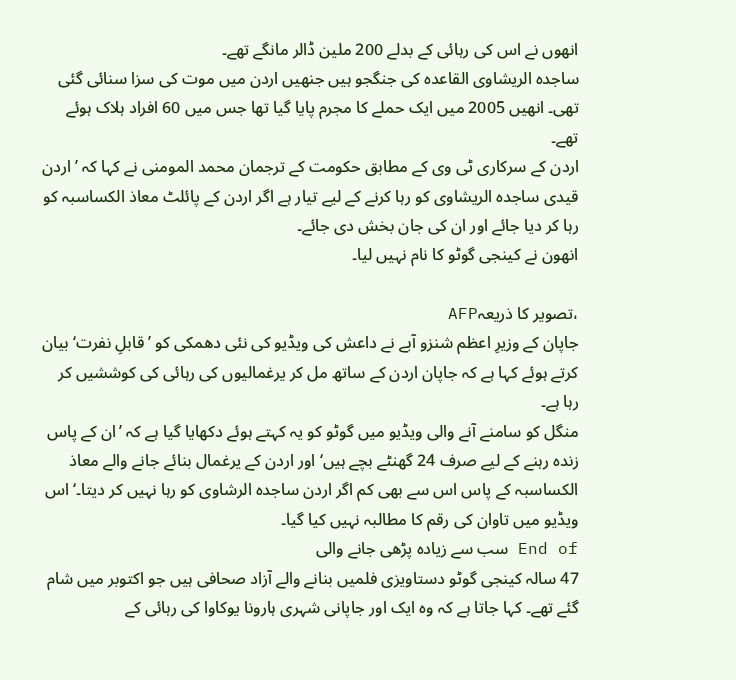انھوں نے اس کی رہائی کے بدلے 200 ملین ڈالر مانگے تھے۔
ساجدہ الریشاوی القاعدہ کی جنگجو ہیں جنھیں اردن میں موت کی سزا سنائی گئی تھی۔ انھیں 2005 میں ایک حملے کا مجرم پایا گیا تھا جس میں 60 افراد ہلاک ہوئے تھے۔
اردن کے سرکاری ٹی وی کے مطابق حکومت کے ترجمان محمد المومنی نے کہا کہ ’اردن قیدی ساجدہ الریشاوی کو رہا کرنے کے لیے تیار ہے اگر اردن کے پائلٹ معاذ الكساسبہ کو رہا کر دیا جائے اور ان کی جان بخش دی جائے۔
انھون نے کینجی گوٹو کا نام نہیں لیا۔

،تصویر کا ذریعہAFP
جاپان کے وزیرِ اعظم شنزو آبے نے داعش کی ویڈیو کی نئی دھمکی کو ’قابلِ نفرت‘ بیان کرتے ہوئے کہا ہے کہ جاپان اردن کے ساتھ مل کر یرغمالیوں کی رہائی کی کوششیں کر رہا ہے۔
منگل کو سامنے آنے والی ویڈیو میں گوٹو کو یہ کہتے ہوئے دکھایا گیا ہے کہ ’ان کے پاس زندہ رہنے کے لیے صرف 24 گھنٹے بچے ہیں‘ اور اردن کے یرغمال بنائے جانے والے معاذ الكساسبہ کے پاس اس سے بھی کم اگر اردن ساجدہ الرشاوی کو رہا نہیں کر دیتا۔‘ اس ویڈیو میں تاوان کی رقم کا مطالبہ نہیں کیا گیا۔
End of سب سے زیادہ پڑھی جانے والی
47 سالہ کینجی گوٹو دستاویزی فلمیں بنانے والے آزاد صحافی ہیں جو اکتوبر میں شام گئے تھے۔ کہا جاتا ہے کہ وہ ایک اور جاپانی شہری ہارونا یوکاوا کی رہائی کے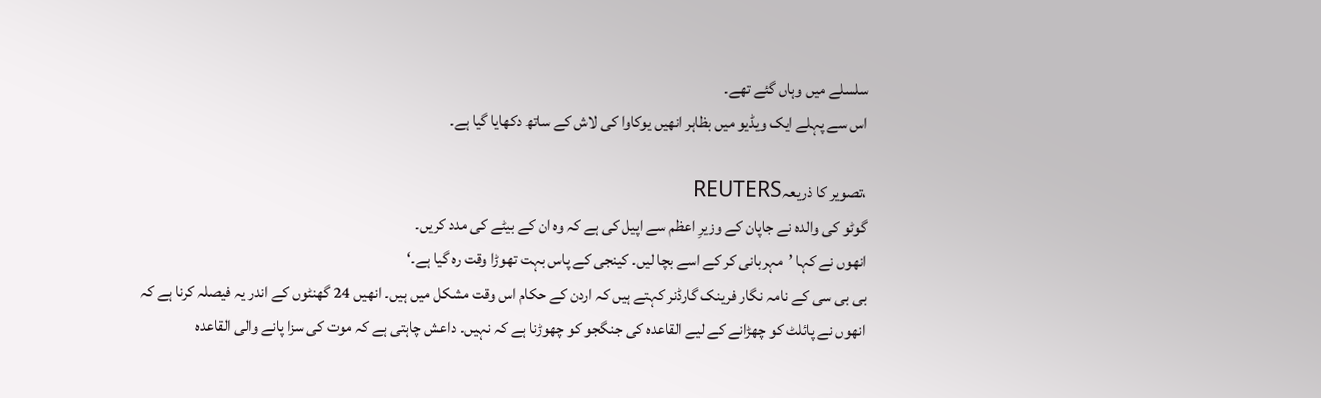سلسلے میں وہاں گئے تھے۔
اس سے پہلے ایک ویڈیو میں بظاہر انھیں یوکاوا کی لاش کے ساتھ دکھایا گیا ہے۔

،تصویر کا ذریعہREUTERS
گوٹو کی والدہ نے جاپان کے وزیرِ اعظم سے اپیل کی ہے کہ وہ ان کے بیٹے کی مدد کریں۔
انھوں نے کہا ’مہربانی کر کے اسے بچا لیں۔ کینجی کے پاس بہت تھوڑا وقت رہ گیا ہے۔‘
بی بی سی کے نامہ نگار فرینک گارڈنر کہتے ہیں کہ اردن کے حکام اس وقت مشکل میں ہیں۔ انھیں 24 گھنٹوں کے اندر یہ فیصلہ کرنا ہے کہ انھوں نے پائلٹ کو چھڑانے کے لیے القاعدہ کی جنگجو کو چھوڑنا ہے کہ نہیں۔ داعش چاہتی ہے کہ موت کی سزا پانے والی القاعدہ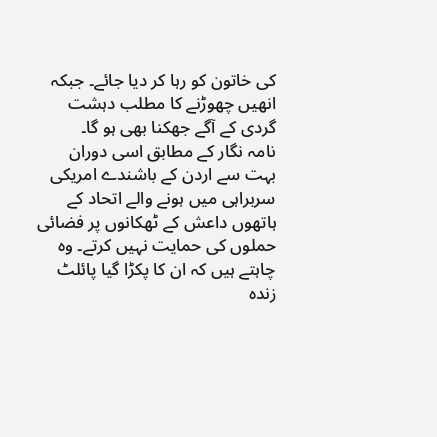کی خاتون کو رہا کر دیا جائے۔ جبکہ انھیں چھوڑنے کا مطلب دہشت گردی کے آگے جھکنا بھی ہو گا۔
نامہ نگار کے مطابق اسی دوران بہت سے اردن کے باشندے امریکی سربراہی میں ہونے والے اتحاد کے ہاتھوں داعش کے ٹھکانوں پر فضائی حملوں کی حمایت نہیں کرتے۔ وہ چاہتے ہیں کہ ان کا پکڑا گیا پائلٹ زندہ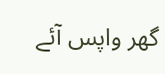گھر واپس آئے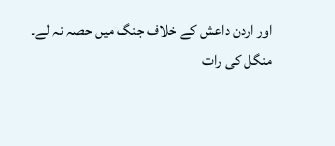اور اردن داعش کے خلاف جنگ میں حصہ نہ لے۔
منگل کی رات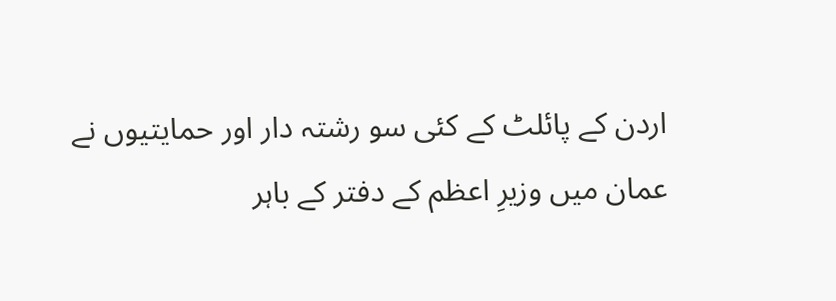اردن کے پائلٹ کے کئی سو رشتہ دار اور حمایتیوں نے عمان میں وزیرِ اعظم کے دفتر کے باہر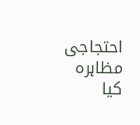احتجاجی مظاہرہ کیا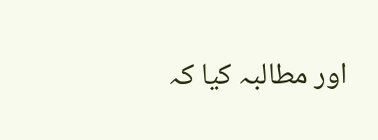اور مطالبہ کیا کہ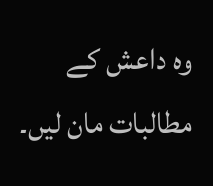وہ داعش کے مطالبات مان لیں۔